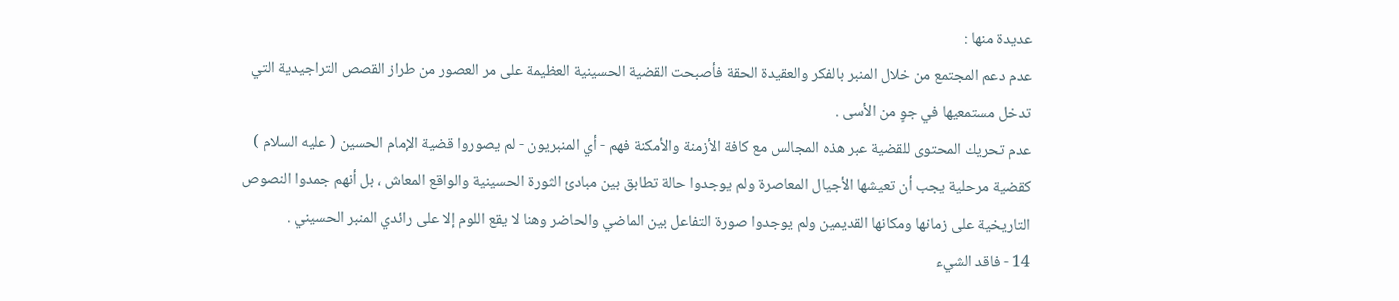عديدة منها :
عدم دعم المجتمع من خلال المنبر بالفكر والعقيدة الحقة فأصبحت القضية الحسينية العظيمة على مر العصور من طراز القصص التراجيدية التي تدخل مستمعيها في جوٍ من الأسى .
عدم تحريك المحتوى للقضية عبر هذه المجالس مع كافة الأزمنة والأمكنة فهم - أي المنبريون - لم يصوروا قضية الإمام الحسين ( عليه السلام ) كقضية مرحلية يجب أن تعيشها الأجيال المعاصرة ولم يوجدوا حالة تطابق بين مبادئ الثورة الحسينية والواقع المعاش ، بل أنهم جمدوا النصوص التاريخية على زمانها ومكانها القديمين ولم يوجدوا صورة التفاعل بين الماضي والحاضر وهنا لا يقع اللوم إلا على رائدي المنبر الحسيني .
14 - فاقد الشيء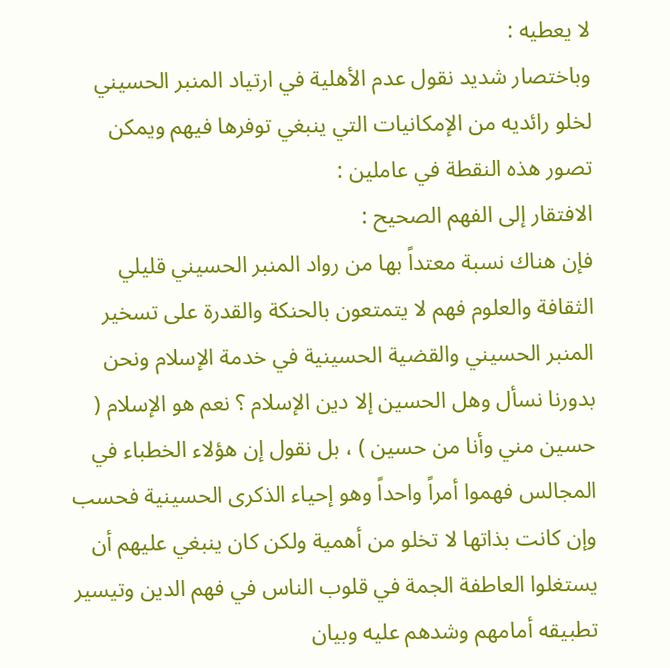لا يعطيه :
وباختصار شديد نقول عدم الأهلية في ارتياد المنبر الحسيني لخلو رائديه من الإمكانيات التي ينبغي توفرها فيهم ويمكن تصور هذه النقطة في عاملين :
الافتقار إلى الفهم الصحيح :
فإن هناك نسبة معتداً بها من رواد المنبر الحسيني قليلي الثقافة والعلوم فهم لا يتمتعون بالحنكة والقدرة على تسخير المنبر الحسيني والقضية الحسينية في خدمة الإسلام ونحن بدورنا نسأل وهل الحسين إلا دين الإسلام ؟ نعم هو الإسلام ( حسين مني وأنا من حسين ) ، بل نقول إن هؤلاء الخطباء في المجالس فهموا أمراً واحداً وهو إحياء الذكرى الحسينية فحسب وإن كانت بذاتها لا تخلو من أهمية ولكن كان ينبغي عليهم أن يستغلوا العاطفة الجمة في قلوب الناس في فهم الدين وتيسير تطبيقه أمامهم وشدهم عليه وبيان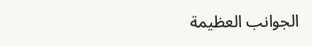الجوانب العظيمة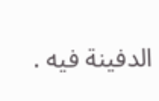الدفينة فيه .